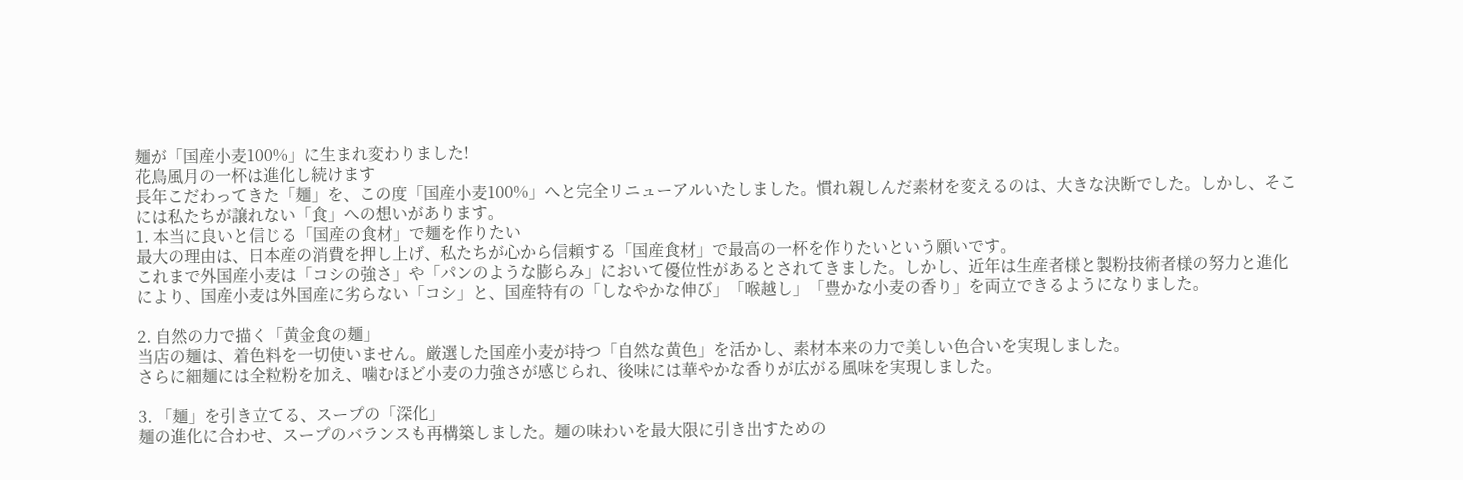麺が「国産小麦100%」に生まれ変わりました!
花鳥風月の一杯は進化し続けます
長年こだわってきた「麺」を、この度「国産小麦100%」へと完全リニューアルいたしました。慣れ親しんだ素材を変えるのは、大きな決断でした。しかし、そこには私たちが譲れない「食」への想いがあります。
1. 本当に良いと信じる「国産の食材」で麺を作りたい
最大の理由は、日本産の消費を押し上げ、私たちが心から信頼する「国産食材」で最高の一杯を作りたいという願いです。
これまで外国産小麦は「コシの強さ」や「パンのような膨らみ」において優位性があるとされてきました。しかし、近年は生産者様と製粉技術者様の努力と進化により、国産小麦は外国産に劣らない「コシ」と、国産特有の「しなやかな伸び」「喉越し」「豊かな小麦の香り」を両立できるようになりました。

2. 自然の力で描く「黄金食の麺」
当店の麺は、着色料を一切使いません。厳選した国産小麦が持つ「自然な黄色」を活かし、素材本来の力で美しい色合いを実現しました。
さらに細麺には全粒粉を加え、噛むほど小麦の力強さが感じられ、後味には華やかな香りが広がる風味を実現しました。

3. 「麺」を引き立てる、スープの「深化」
麺の進化に合わせ、スープのバランスも再構築しました。麺の味わいを最大限に引き出すための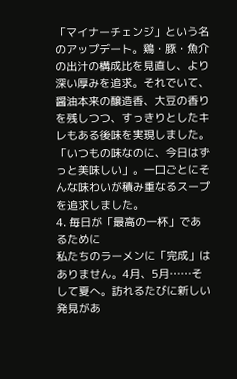「マイナーチェンジ」という名のアップデート。鶏・豚・魚介の出汁の構成比を見直し、より深い厚みを追求。それでいて、 醤油本来の醸造香、大豆の香りを残しつつ、すっきりとしたキレもある後味を実現しました。
「いつもの味なのに、今日はずっと美味しい」。一口ごとにそんな味わいが積み重なるスープを追求しました。
4. 毎日が「最高の一杯」であるために
私たちのラーメンに「完成」はありません。4月、5月……そして夏へ。訪れるたびに新しい発見があ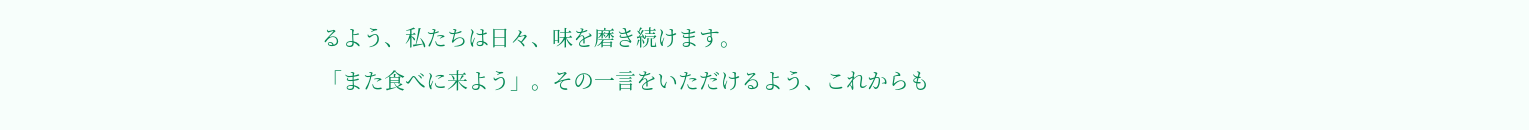るよう、私たちは日々、味を磨き続けます。
「また食べに来よう」。その一言をいただけるよう、これからも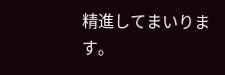精進してまいります。